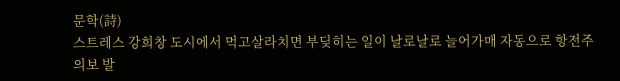문학(詩)
스트레스 강희창 도시에서 먹고살라치면 부딪히는 일이 날로날로 늘어가매 자동으로 항전주의보 발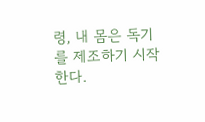령, 내 몸은 독기를 제조하기 시작한다.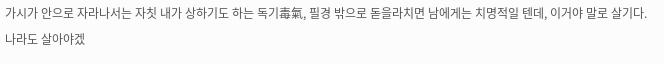가시가 안으로 자라나서는 자칫 내가 상하기도 하는 독기毒氣, 필경 밖으로 돋을라치면 남에게는 치명적일 텐데, 이거야 말로 살기다. 나라도 살아야겠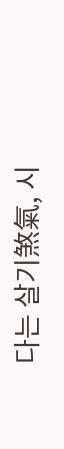다는 살기煞氣, 시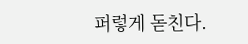퍼렇게 돋친다.